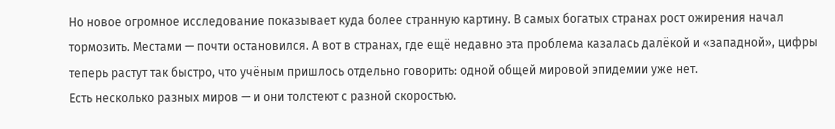Но новое огромное исследование показывает куда более странную картину. В самых богатых странах рост ожирения начал тормозить. Местами — почти остановился. А вот в странах, где ещё недавно эта проблема казалась далёкой и «западной», цифры теперь растут так быстро, что учёным пришлось отдельно говорить: одной общей мировой эпидемии уже нет.
Есть несколько разных миров — и они толстеют с разной скоростью.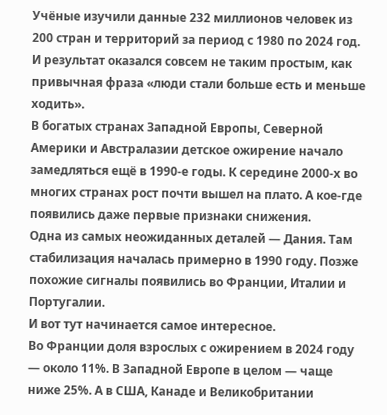Учёные изучили данные 232 миллионов человек из 200 стран и территорий за период с 1980 по 2024 год. И результат оказался совсем не таким простым, как привычная фраза «люди стали больше есть и меньше ходить».
В богатых странах Западной Европы, Северной Америки и Австралазии детское ожирение начало замедляться ещё в 1990-е годы. К середине 2000-х во многих странах рост почти вышел на плато. А кое-где появились даже первые признаки снижения.
Одна из самых неожиданных деталей — Дания. Там стабилизация началась примерно в 1990 году. Позже похожие сигналы появились во Франции, Италии и Португалии.
И вот тут начинается самое интересное.
Во Франции доля взрослых с ожирением в 2024 году — около 11%. В Западной Европе в целом — чаще ниже 25%. А в США, Канаде и Великобритании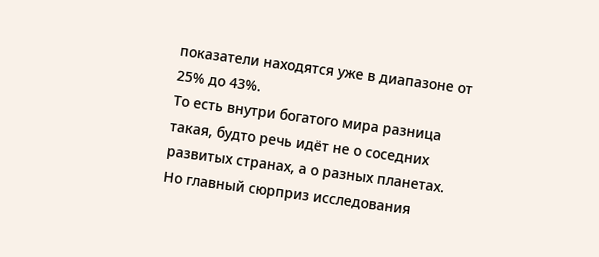показатели находятся уже в диапазоне от 25% до 43%.
То есть внутри богатого мира разница такая, будто речь идёт не о соседних развитых странах, а о разных планетах.
Но главный сюрприз исследования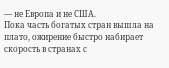— не Европа и не США.
Пока часть богатых стран вышла на плато, ожирение быстро набирает скорость в странах с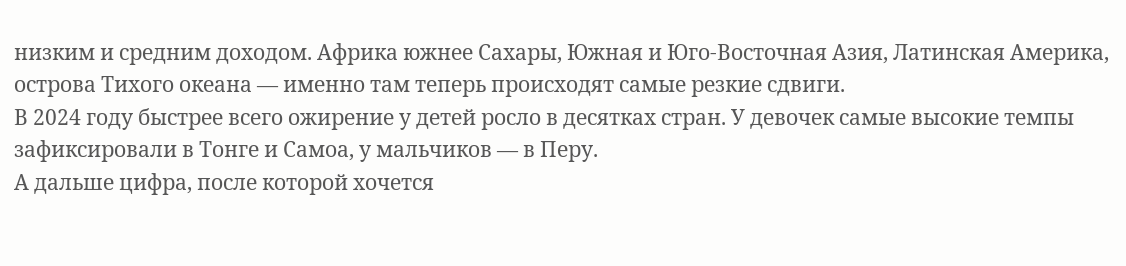низким и средним доходом. Африка южнее Сахары, Южная и Юго-Восточная Азия, Латинская Америка, острова Тихого океана — именно там теперь происходят самые резкие сдвиги.
В 2024 году быстрее всего ожирение у детей росло в десятках стран. У девочек самые высокие темпы зафиксировали в Тонге и Самоа, у мальчиков — в Перу.
А дальше цифра, после которой хочется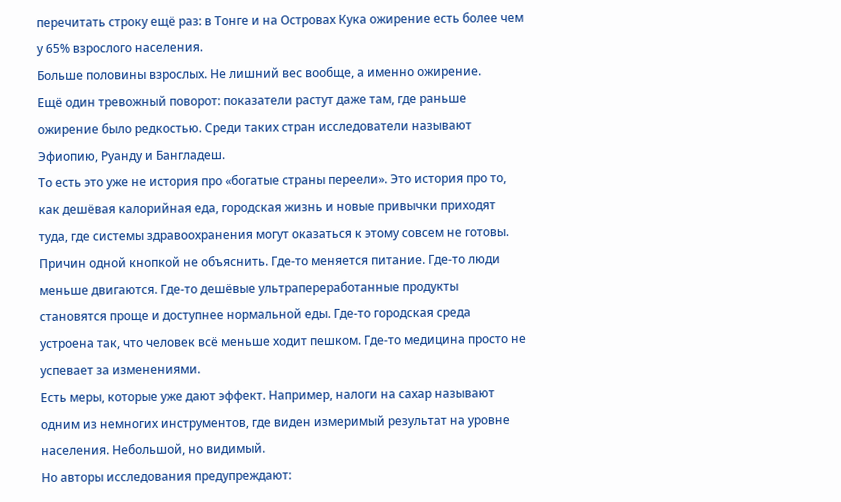перечитать строку ещё раз: в Тонге и на Островах Кука ожирение есть более чем у 65% взрослого населения.
Больше половины взрослых. Не лишний вес вообще, а именно ожирение.
Ещё один тревожный поворот: показатели растут даже там, где раньше ожирение было редкостью. Среди таких стран исследователи называют Эфиопию, Руанду и Бангладеш.
То есть это уже не история про «богатые страны переели». Это история про то, как дешёвая калорийная еда, городская жизнь и новые привычки приходят туда, где системы здравоохранения могут оказаться к этому совсем не готовы.
Причин одной кнопкой не объяснить. Где-то меняется питание. Где-то люди меньше двигаются. Где-то дешёвые ультрапереработанные продукты становятся проще и доступнее нормальной еды. Где-то городская среда устроена так, что человек всё меньше ходит пешком. Где-то медицина просто не успевает за изменениями.
Есть меры, которые уже дают эффект. Например, налоги на сахар называют одним из немногих инструментов, где виден измеримый результат на уровне населения. Небольшой, но видимый.
Но авторы исследования предупреждают: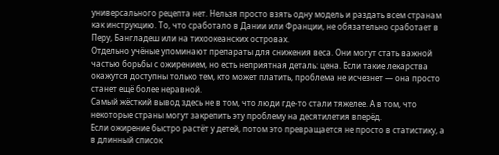универсального рецепта нет. Нельзя просто взять одну модель и раздать всем странам как инструкцию. То, что сработало в Дании или Франции, не обязательно сработает в Перу, Бангладеш или на тихоокеанских островах.
Отдельно учёные упоминают препараты для снижения веса. Они могут стать важной частью борьбы с ожирением, но есть неприятная деталь: цена. Если такие лекарства окажутся доступны только тем, кто может платить, проблема не исчезнет — она просто станет ещё более неравной.
Самый жёсткий вывод здесь не в том, что люди где-то стали тяжелее. А в том, что некоторые страны могут закрепить эту проблему на десятилетия вперёд.
Если ожирение быстро растёт у детей, потом это превращается не просто в статистику, а в длинный список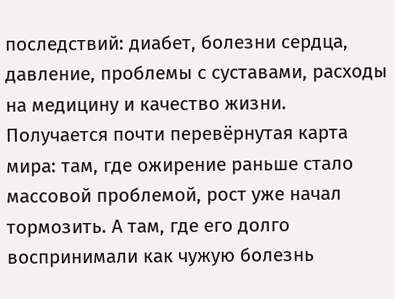последствий: диабет, болезни сердца, давление, проблемы с суставами, расходы на медицину и качество жизни.
Получается почти перевёрнутая карта мира: там, где ожирение раньше стало массовой проблемой, рост уже начал тормозить. А там, где его долго воспринимали как чужую болезнь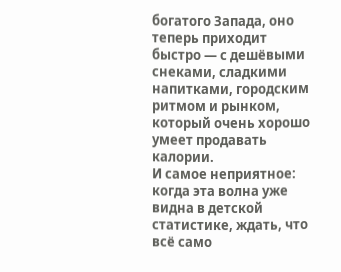богатого Запада, оно теперь приходит быстро — с дешёвыми снеками, сладкими напитками, городским ритмом и рынком, который очень хорошо умеет продавать калории.
И самое неприятное: когда эта волна уже видна в детской статистике, ждать, что всё само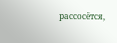рассосётся,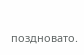поздновато.